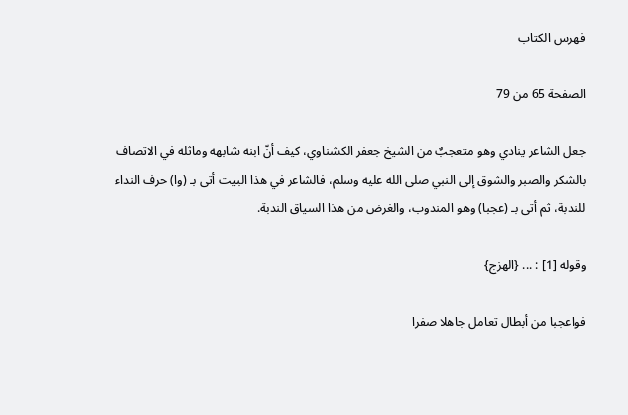فهرس الكتاب

الصفحة 65 من 79

جعل الشاعر ينادي وهو متعجبٌ من الشيخ جعفر الكشناوي، كيف أنّ ابنه شابهه وماثله في الاتصاف بالشكر والصبر والشوق إلى النبي صلى الله عليه وسلم، فالشاعر في هذا البيت أتى بـ (وا) حرف النداء للندبة، ثم أتى بـ (عجبا) وهو المندوب، والغرض من هذا السياق الندبة.

وقوله [1] : ... {الهزج}

فواعجبا من أبطال تعامل جاهلا صفرا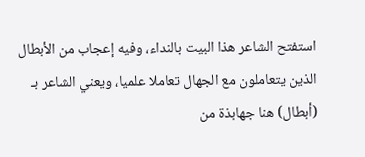استفتح الشاعر هذا البيت بالنداء، وفيه إعجاب من الأبطال الذين يتعاملون مع الجهال تعاملا علميا، ويعني الشاعر بـ (أبطال) هنا جهابذة من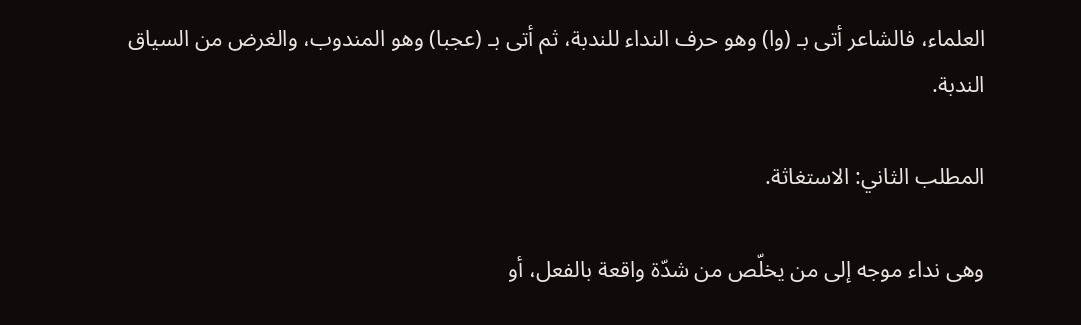العلماء، فالشاعر أتى بـ (وا) وهو حرف النداء للندبة، ثم أتى بـ (عجبا) وهو المندوب، والغرض من السياق الندبة.

المطلب الثاني: الاستغاثة.

وهى نداء موجه إلى من يخلّص من شدّة واقعة بالفعل، أو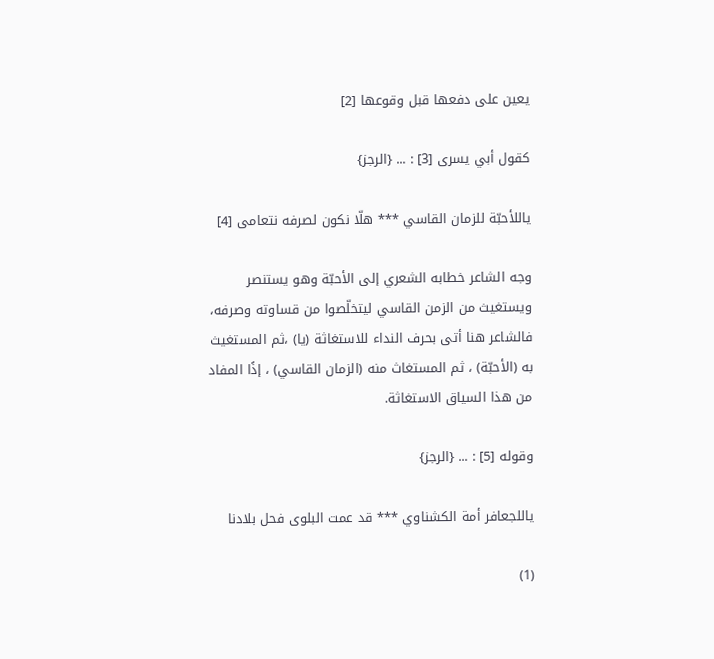يعين على دفعها قبل وقوعها [2]

كقول أبي يسرى [3] : ... {الرجز}

ياللأحبّة للزمان القاسي *** هلّا نكون لصرفه نتعامى [4]

وجه الشاعر خطابه الشعري إلى الأحبّة وهو يستنصر ويستغيث من الزمن القاسي ليتخلّصوا من قساوته وصرفه، فالشاعر هنا أتى بحرف النداء للاستغاثة (يا) ،ثم المستغيث به (الأحبّة) ، ثم المستغاث منه (الزمان القاسي) ، إذًا المفاد من هذا السياق الاستغاثة.

وقوله [5] : ... {الرجز}

ياللجعافر أمة الكشناوي *** قد عمت البلوى فحل بلادنا

(1)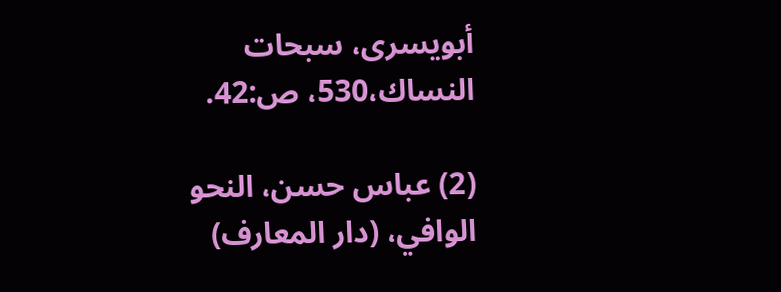أبويسرى، سبحات النساك،530، ص:42.

(2) عباس حسن، النحو الوافي، (دار المعارف)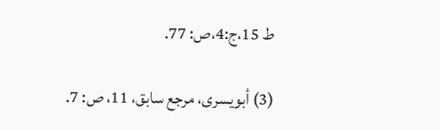ط 15،ج:4،ص: 77.

(3) أبويسرى، مرجع سابق، 11، ص: 7.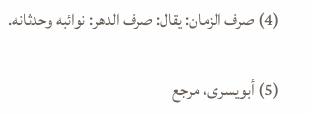(4) صرف الزمان: يقال: صرف الدهر: نوائبه وحدثانه.

(5) أبويسرى، مرجع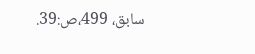سابق، 499،ص:39.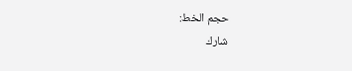حجم الخط:
شارك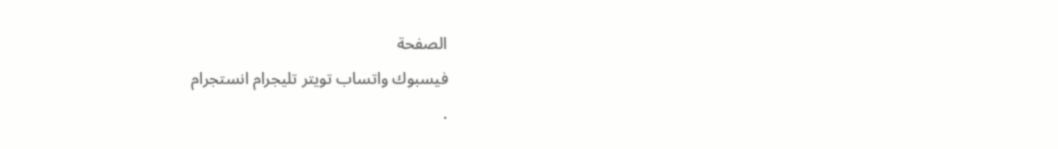الصفحة
فيسبوك واتساب تويتر تليجرام انستجرام
.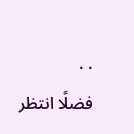. .
فضلًا انتظر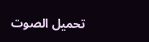تحميل الصوت